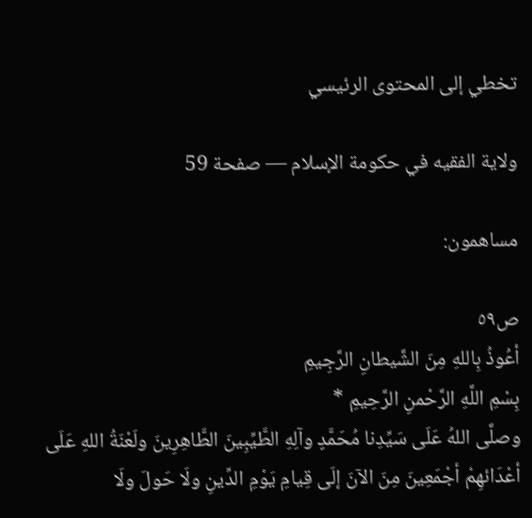تخطي إلى المحتوى الرئيسي

ولاية الفقيه في حكومة الإسلام — صفحة 59

مساهمون:

ص٥٩
أعُوذُ بِاللهِ مِنَ الشَّيطانِ الرَّجِيمِ
بِسْمِ اللَّهِ الرَّحْمنِ الرَّحِيمِ *
وصلَّى اللهُ عَلَى سَيِّدِنا مُحَمَّدٍ وآلِهِ الطَّيِّبِينَ الطَّاهِرِينَ ولَعْنَةُ اللهِ عَلَى أعْدَائهِمْ أجْمَعِينَ مِنَ الآنَ إلَى قِيامِ يَوْمِ الدِّينِ ولَا حَولَ ولَا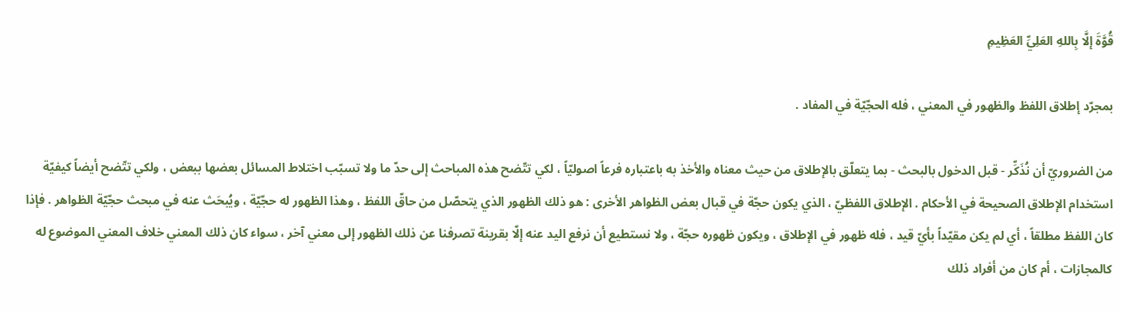قُوَّةَ إلَّا بِاللهِ العَلِيِّ العَظِيمِ

بمجرّد إطلاق اللفظ والظهور في المعني ، فله الحجّيّة في المفاد .

من الضروريّ أن نُذَكِّر - قبل الدخول بالبحث - بما يتعلّق بالإطلاق من حيث معناه والأخذ به باعتباره فرعاً اصوليّاً ، لكي تتّضح هذه المباحث إلى حدّ ما ولا تسبّب اختلاط المسائل بعضها ببعض ، ولكي تتّضح أيضاً كيفيّة استخدام الإطلاق الصحيحة في الأحكام . الإطلاق اللفظيّ ، الذي يكون حجّة في قبال بعض الظواهر الأخرى : هو ذلك الظهور الذي يتحصّل من حاقّ اللفظ ، وهذا الظهور له حجّيّة ، ويُبحَث عنه في مبحث حجّيّة الظواهر . فإذا كان اللفظ مطلقاً ، أي لم يكن مقيّداً بأيّ قيد ، فله ظهور في الإطلاق ، ويكون ظهوره حجّة ، ولا نستطيع أن نرفع اليد عنه إلّا بقرينة تصرفنا عن ذلك الظهور إلى معني آخر ، سواء كان ذلك المعني خلاف المعني الموضوع له كالمجازات ، أم كان من أفراد ذلك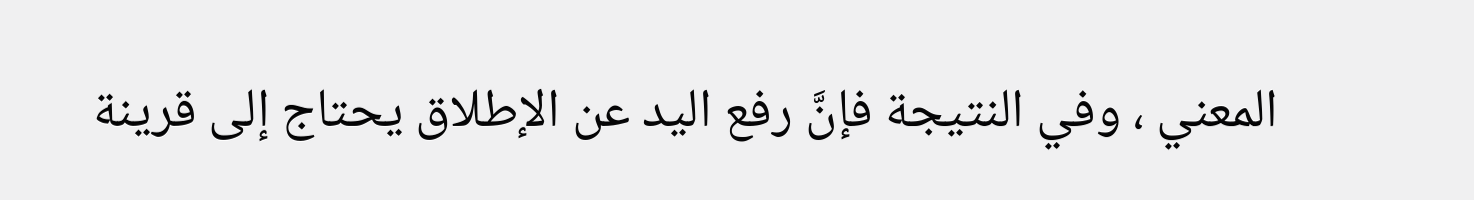المعني ، وفي النتيجة فإنَّ رفع اليد عن الإطلاق يحتاج إلى قرينة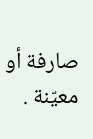صارفة أو معيّنة .